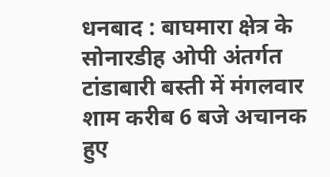धनबाद : बाघमारा क्षेत्र के सोनारडीह ओपी अंतर्गत टांडाबारी बस्ती में मंगलवार शाम करीब 6 बजे अचानक हुए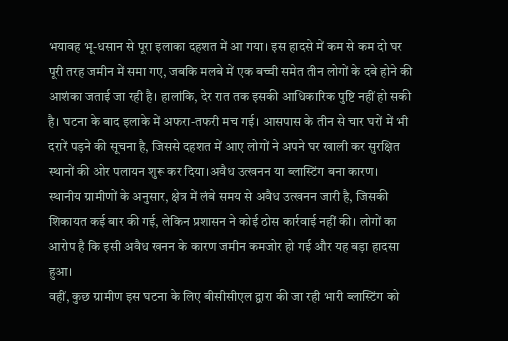भयावह भू-धसान से पूरा इलाका दहशत में आ गया। इस हादसे में कम से कम दो घर पूरी तरह जमीन में समा गए, जबकि मलबे में एक बच्ची समेत तीन लोगों के दबे होने की आशंका जताई जा रही है। हालांकि, देर रात तक इसकी आधिकारिक पुष्टि नहीं हो सकी है। घटना के बाद इलाके में अफरा-तफरी मच गई। आसपास के तीन से चार घरों में भी दरारें पड़ने की सूचना है, जिससे दहशत में आए लोगों ने अपने घर खाली कर सुरक्षित स्थानों की ओर पलायन शुरू कर दिया।अवैध उत्खनन या ब्लास्टिंग बना कारण।
स्थानीय ग्रामीणों के अनुसार, क्षेत्र में लंबे समय से अवैध उत्खनन जारी है, जिसकी शिकायत कई बार की गई, लेकिन प्रशासन ने कोई ठोस कार्रवाई नहीं की। लोगों का आरोप है कि इसी अवैध खनन के कारण जमीन कमजोर हो गई और यह बड़ा हादसा हुआ।
वहीं, कुछ ग्रामीण इस घटना के लिए बीसीसीएल द्वारा की जा रही भारी ब्लास्टिंग को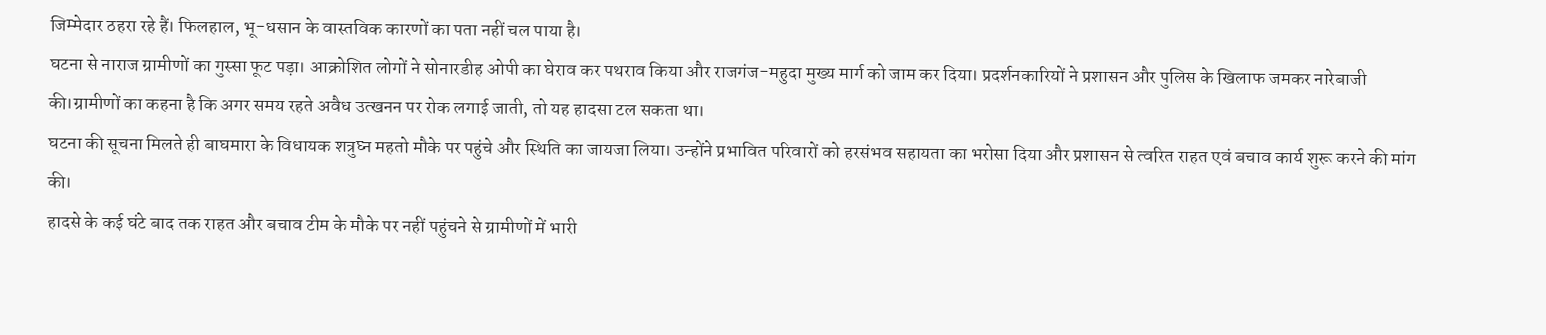जिम्मेदार ठहरा रहे हैं। फिलहाल, भू-धसान के वास्तविक कारणों का पता नहीं चल पाया है।
घटना से नाराज ग्रामीणों का गुस्सा फूट पड़ा। आक्रोशित लोगों ने सोनारडीह ओपी का घेराव कर पथराव किया और राजगंज-महुदा मुख्य मार्ग को जाम कर दिया। प्रदर्शनकारियों ने प्रशासन और पुलिस के खिलाफ जमकर नारेबाजी की।ग्रामीणों का कहना है कि अगर समय रहते अवैध उत्खनन पर रोक लगाई जाती, तो यह हादसा टल सकता था।
घटना की सूचना मिलते ही बाघमारा के विधायक शत्रुघ्न महतो मौके पर पहुंचे और स्थिति का जायजा लिया। उन्होंने प्रभावित परिवारों को हरसंभव सहायता का भरोसा दिया और प्रशासन से त्वरित राहत एवं बचाव कार्य शुरू करने की मांग की।
हादसे के कई घंटे बाद तक राहत और बचाव टीम के मौके पर नहीं पहुंचने से ग्रामीणों में भारी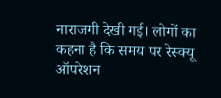नाराजगी देखी गई। लोगों का कहना है कि समय पर रेस्क्यू ऑपरेशन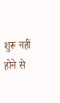शुरू नहीं होने से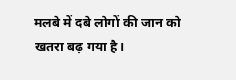मलबे में दबे लोगों की जान को खतरा बढ़ गया है।